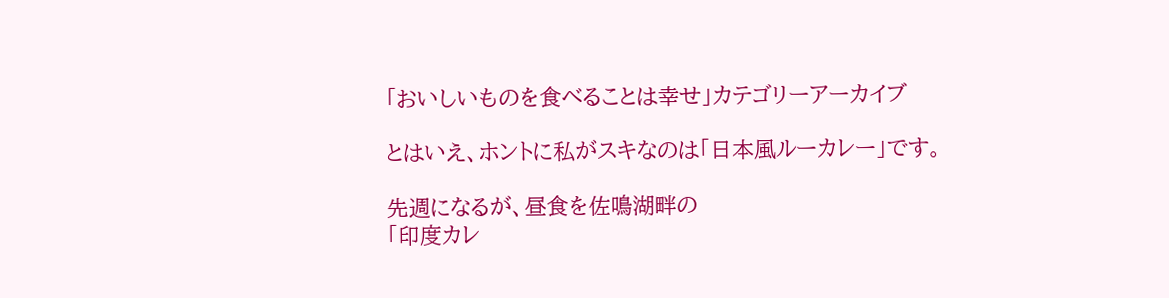「おいしいものを食べることは幸せ」カテゴリーアーカイブ

とはいえ、ホントに私がスキなのは「日本風ルーカレー」です。

先週になるが、昼食を佐鳴湖畔の
「印度カレ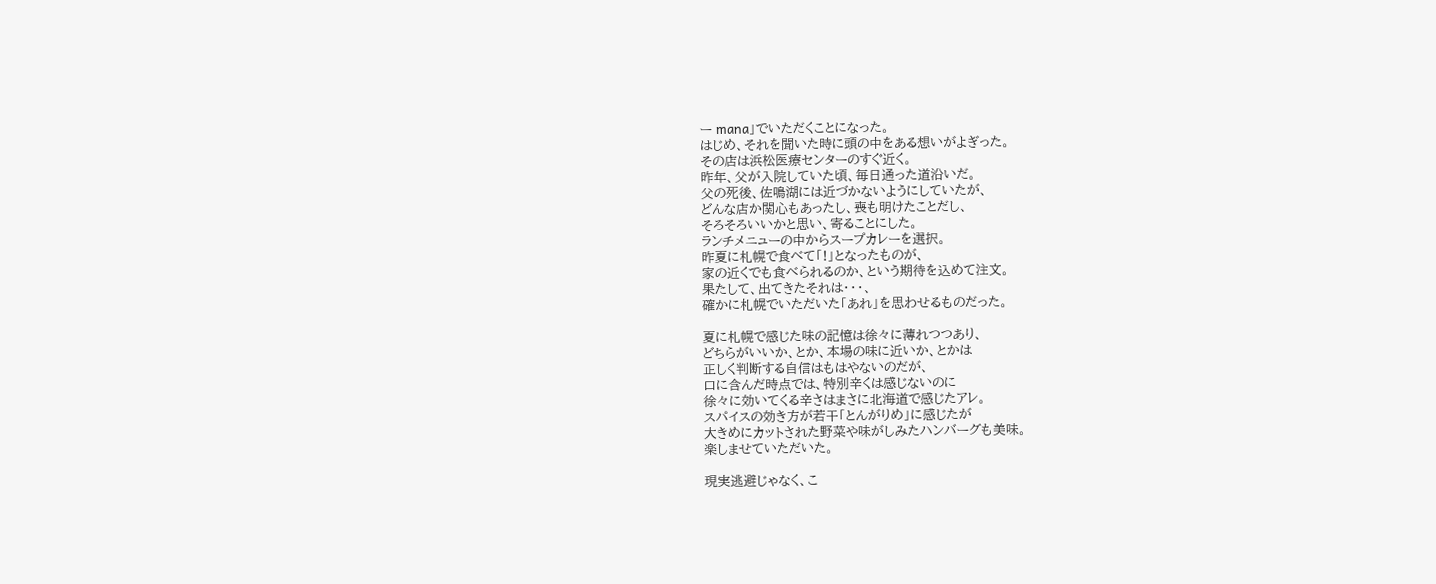ー mana」でいただくことになった。
はじめ、それを聞いた時に頭の中をある想いがよぎった。
その店は浜松医療センターのすぐ近く。
昨年、父が入院していた頃、毎日通った道沿いだ。
父の死後、佐鳴湖には近づかないようにしていたが、
どんな店か関心もあったし、喪も明けたことだし、
そろそろいいかと思い、寄ることにした。
ランチメニューの中からスープカレーを選択。
昨夏に札幌で食べて「!」となったものが、
家の近くでも食べられるのか、という期待を込めて注文。
果たして、出てきたそれは・・・、
確かに札幌でいただいた「あれ」を思わせるものだった。

夏に札幌で感じた味の記憶は徐々に薄れつつあり、
どちらがいいか、とか、本場の味に近いか、とかは
正しく判断する自信はもはやないのだが、
口に含んだ時点では、特別辛くは感じないのに
徐々に効いてくる辛さはまさに北海道で感じたアレ。
スパイスの効き方が若干「とんがりめ」に感じたが
大きめにカットされた野菜や味がしみたハンバーグも美味。
楽しませていただいた。

現実逃避じゃなく、こ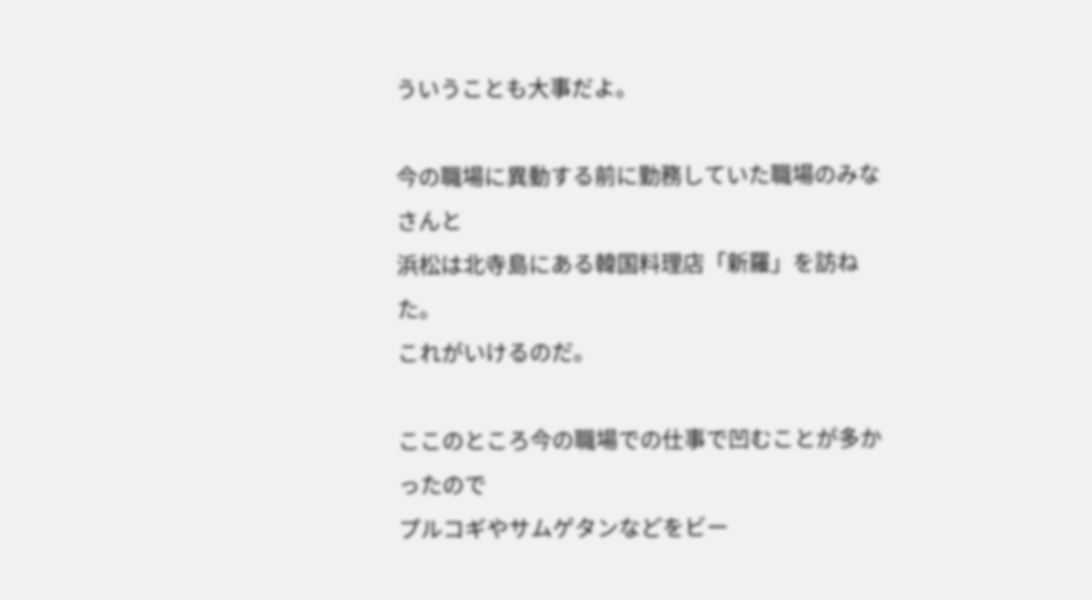ういうことも大事だよ。

今の職場に異動する前に勤務していた職場のみなさんと
浜松は北寺島にある韓国料理店「新羅」を訪ねた。
これがいけるのだ。

ここのところ今の職場での仕事で凹むことが多かったので
プルコギやサムゲタンなどをビー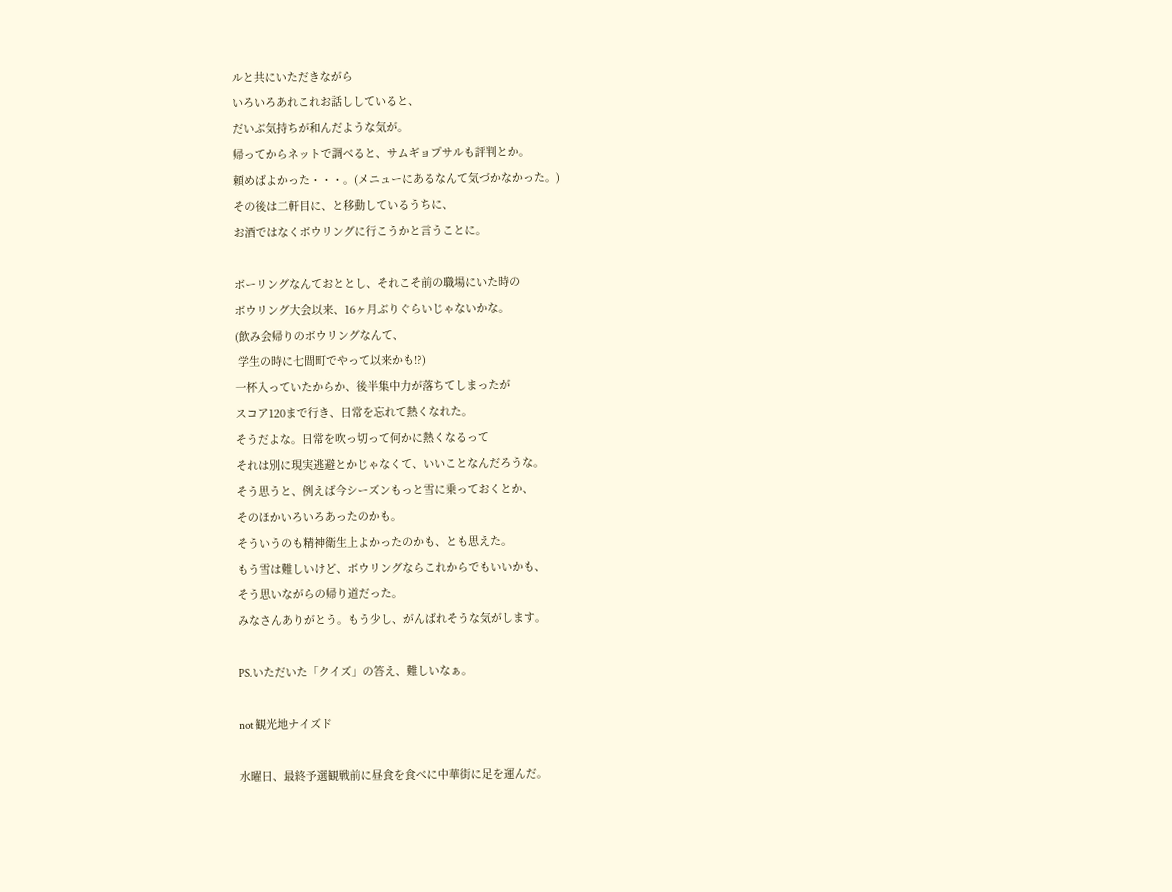ルと共にいただきながら
いろいろあれこれお話ししていると、
だいぶ気持ちが和んだような気が。
帰ってからネットで調べると、サムギョプサルも評判とか。
頼めばよかった・・・。(メニューにあるなんて気づかなかった。)
その後は二軒目に、と移動しているうちに、
お酒ではなくボウリングに行こうかと言うことに。

ボーリングなんておととし、それこそ前の職場にいた時の
ボウリング大会以来、16ヶ月ぶりぐらいじゃないかな。
(飲み会帰りのボウリングなんて、
 学生の時に七間町でやって以来かも!?)
一杯入っていたからか、後半集中力が落ちてしまったが
スコア120まで行き、日常を忘れて熱くなれた。
そうだよな。日常を吹っ切って何かに熱くなるって
それは別に現実逃避とかじゃなくて、いいことなんだろうな。
そう思うと、例えば今シーズンもっと雪に乗っておくとか、
そのほかいろいろあったのかも。
そういうのも精神衛生上よかったのかも、とも思えた。
もう雪は難しいけど、ボウリングならこれからでもいいかも、
そう思いながらの帰り道だった。
みなさんありがとう。もう少し、がんばれそうな気がします。

PS.いただいた「クイズ」の答え、難しいなぁ。

not 観光地ナイズド

水曜日、最終予選観戦前に昼食を食べに中華街に足を運んだ。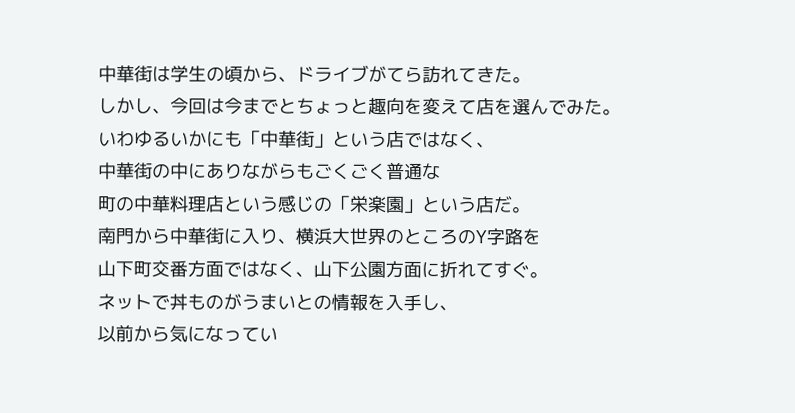中華街は学生の頃から、ドライブがてら訪れてきた。
しかし、今回は今までとちょっと趣向を変えて店を選んでみた。
いわゆるいかにも「中華街」という店ではなく、
中華街の中にありながらもごくごく普通な
町の中華料理店という感じの「栄楽園」という店だ。
南門から中華街に入り、横浜大世界のところのY字路を
山下町交番方面ではなく、山下公園方面に折れてすぐ。
ネットで丼ものがうまいとの情報を入手し、
以前から気になってい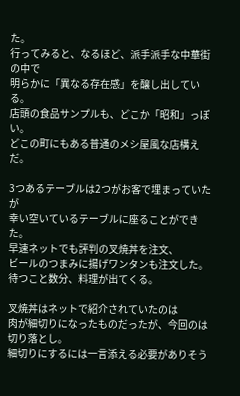た。
行ってみると、なるほど、派手派手な中華街の中で
明らかに「異なる存在感」を醸し出している。
店頭の食品サンプルも、どこか「昭和」っぽい。
どこの町にもある普通のメシ屋風な店構えだ。

3つあるテーブルは2つがお客で埋まっていたが
幸い空いているテーブルに座ることができた。
早速ネットでも評判の叉焼丼を注文、
ビールのつまみに揚げワンタンも注文した。
待つこと数分、料理が出てくる。

叉焼丼はネットで紹介されていたのは
肉が細切りになったものだったが、今回のは切り落とし。
細切りにするには一言添える必要がありそう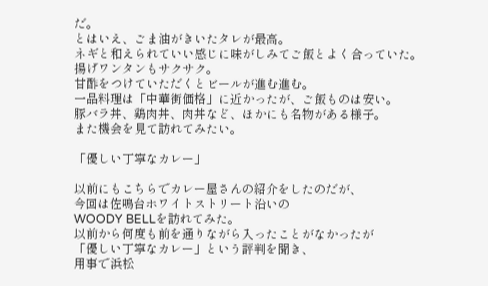だ。
とはいえ、ごま油がきいたタレが最高。
ネギと和えられていい感じに味がしみてご飯とよく合っていた。
揚げワンタンもサクサク。
甘酢をつけていただくとビールが進む進む。
一品料理は「中華街価格」に近かったが、ご飯ものは安い。
豚バラ丼、鶏肉丼、肉丼など、ほかにも名物がある様子。
また機会を見て訪れてみたい。

「優しい丁寧なカレー」

以前にもこちらでカレー屋さんの紹介をしたのだが、
今回は佐鳴台ホワイトストリート沿いの
WOODY BELLを訪れてみた。
以前から何度も前を通りながら入ったことがなかったが
「優しい丁寧なカレー」という評判を聞き、
用事で浜松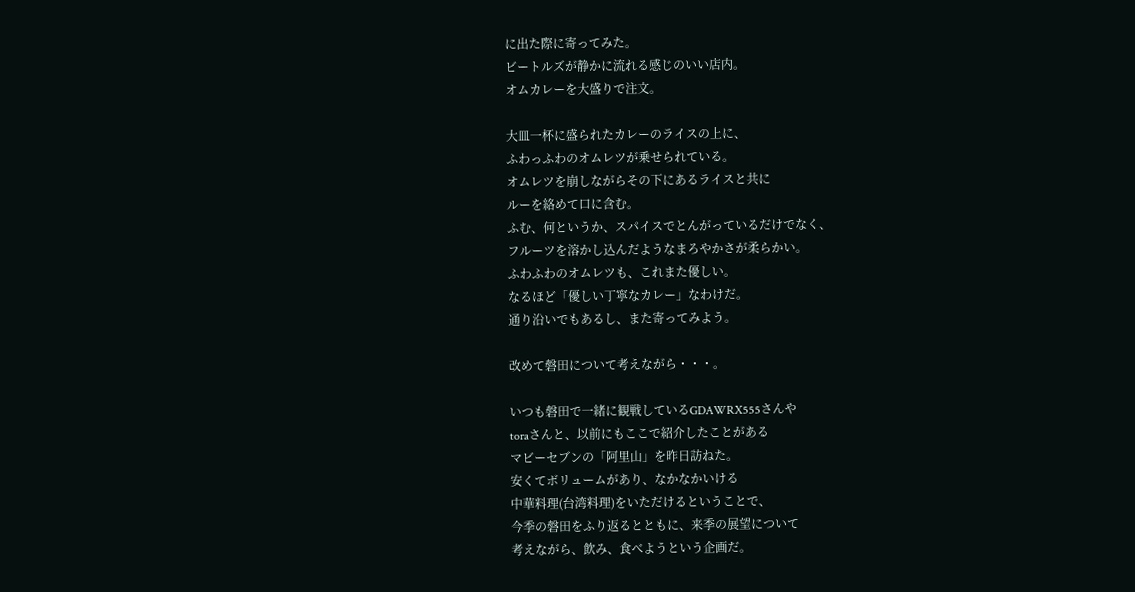に出た際に寄ってみた。
ビートルズが静かに流れる感じのいい店内。
オムカレーを大盛りで注文。

大皿一杯に盛られたカレーのライスの上に、
ふわっふわのオムレツが乗せられている。
オムレツを崩しながらその下にあるライスと共に
ルーを絡めて口に含む。
ふむ、何というか、スパイスでとんがっているだけでなく、
フルーツを溶かし込んだようなまろやかさが柔らかい。
ふわふわのオムレツも、これまた優しい。
なるほど「優しい丁寧なカレー」なわけだ。
通り沿いでもあるし、また寄ってみよう。

改めて磐田について考えながら・・・。

いつも磐田で一緒に観戦しているGDAWRX555さんや
toraさんと、以前にもここで紹介したことがある
マビーセブンの「阿里山」を昨日訪ねた。
安くてボリュームがあり、なかなかいける
中華料理(台湾料理)をいただけるということで、
今季の磐田をふり返るとともに、来季の展望について
考えながら、飲み、食べようという企画だ。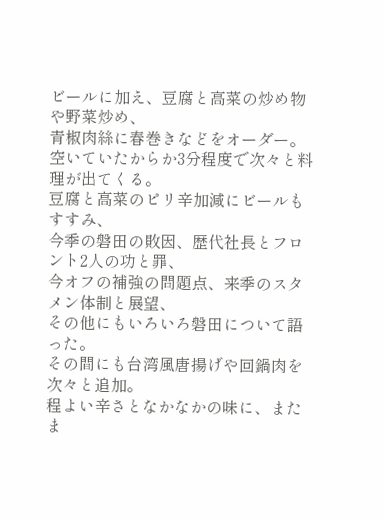ビールに加え、豆腐と高菜の炒め物や野菜炒め、
青椒肉絲に春巻きなどをオーダー。
空いていたからか3分程度で次々と料理が出てくる。
豆腐と高菜のピリ辛加減にビールもすすみ、
今季の磐田の敗因、歴代社長とフロント2人の功と罪、
今オフの補強の問題点、来季のスタメン体制と展望、
その他にもいろいろ磐田について語った。
その間にも台湾風唐揚げや回鍋肉を次々と追加。
程よい辛さとなかなかの味に、またま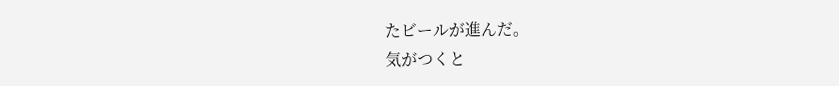たビールが進んだ。
気がつくと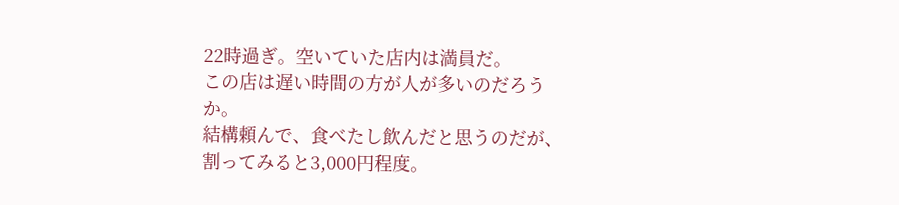22時過ぎ。空いていた店内は満員だ。
この店は遅い時間の方が人が多いのだろうか。
結構頼んで、食べたし飲んだと思うのだが、
割ってみると3,000円程度。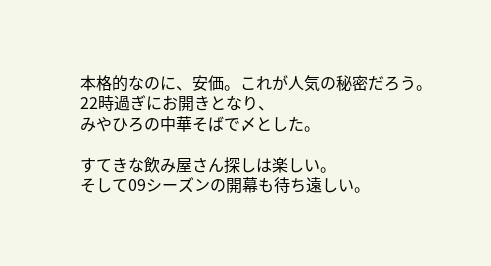本格的なのに、安価。これが人気の秘密だろう。
22時過ぎにお開きとなり、
みやひろの中華そばで〆とした。

すてきな飲み屋さん探しは楽しい。
そして09シーズンの開幕も待ち遠しい。